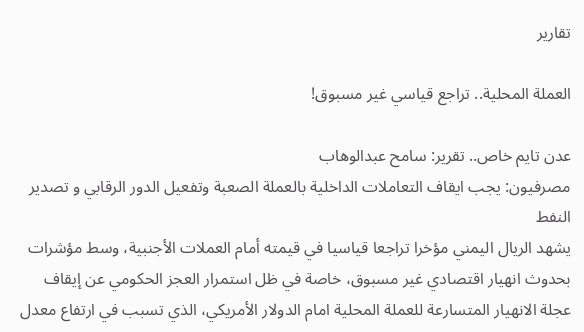تقارير

العملة المحلية.. تراجع قياسي غير مسبوق!

عدن تايم خاص.. تقرير: سامح عبدالوهاب
مصرفيون: يجب ايقاف التعاملات الداخلية بالعملة الصعبة وتفعيل الدور الرقابي و تصدير النفط
يشهد الريال اليمني مؤخرا تراجعا قياسيا في قيمته أمام العملات الأجنبية، وسط مؤشرات بحدوث انهيار اقتصادي غير مسبوق، خاصة في ظل استمرار العجز الحكومي عن إيقاف عجلة الانهيار المتسارعة للعملة المحلية امام الدولار الأمريكي، الذي تسبب في ارتفاع معدل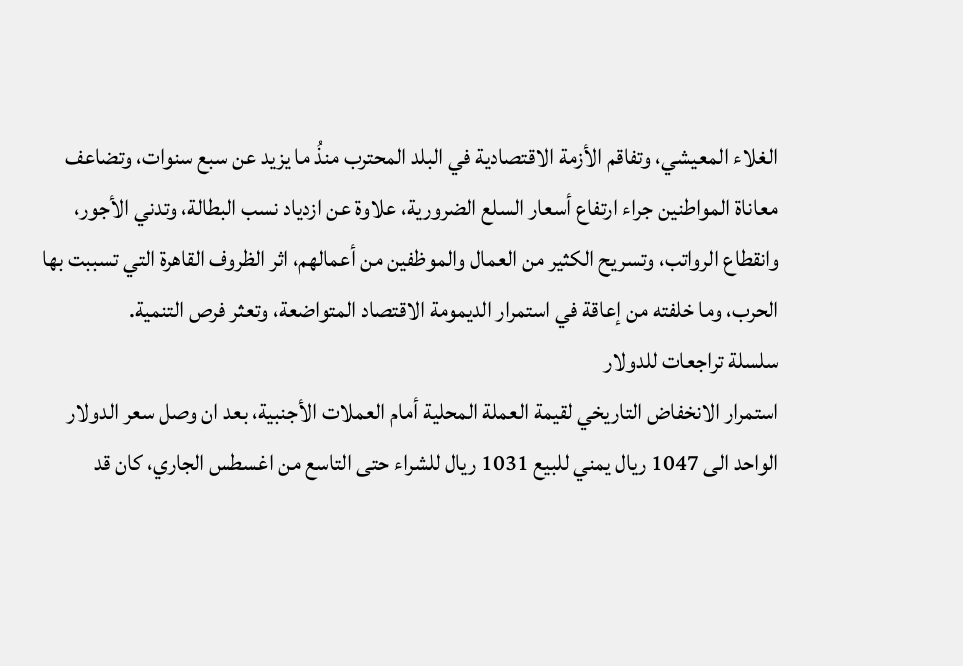الغلاء المعيشي، وتفاقم الأزمة الاقتصادية في البلد المحترب منذُ ما يزيد عن سبع سنوات، وتضاعف معاناة المواطنين جراء ارتفاع أسعار السلع الضرورية، علاوة عن ازدياد نسب البطالة، وتدني الأجور، وانقطاع الرواتب، وتسريح الكثير من العمال والموظفين من أعمالهم، اثر الظروف القاهرة التي تسببت بها الحرب، وما خلفته من إعاقة في استمرار الديمومة الاقتصاد المتواضعة، وتعثر فرص التنمية.
سلسلة تراجعات للدولار
استمرار الانخفاض التاريخي لقيمة العملة المحلية أمام العملات الأجنبية، بعد ان وصل سعر الدولار الواحد الى 1047 ريال يمني للبيع 1031 ريال للشراء حتى التاسع من اغسطس الجاري، كان قد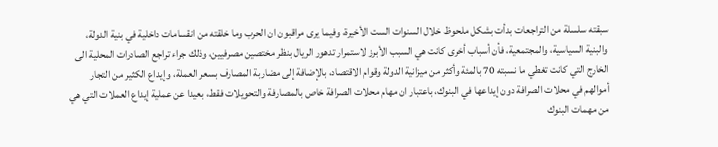سبقته سلسلة من التراجعات بدأت بشكل ملحوظ خلال السنوات الست الأخيرة، وفيما يرى مراقبون ان الحرب وما خلقته من انقسامات داخلية في بنية الدولة، والبنية السياسية، والمجتمعية، فأن أسباب أخرى كانت هي السبب الأبرز لاستمرار تدهور الريال بنظر مختصين مصرفيين، وذلك جراء تراجع الصادرات المحلية الى الخارج التي كانت تغطي ما نسبته 70 بالمئة وأكثر من ميزانية الدولة وقوام الاقتصاد، بالإضافة إلى مضاربة المصارف بسعر العملة، وإيداع الكثير من التجار أموالهم في محلات الصرافة دون إيداعها في البنوك، باعتبار ان مهام محلات الصرافة خاص بالمصارفة والتحويلات فقط، بعيدا عن عملية إيداع العملات التي هي من مهمات البنوك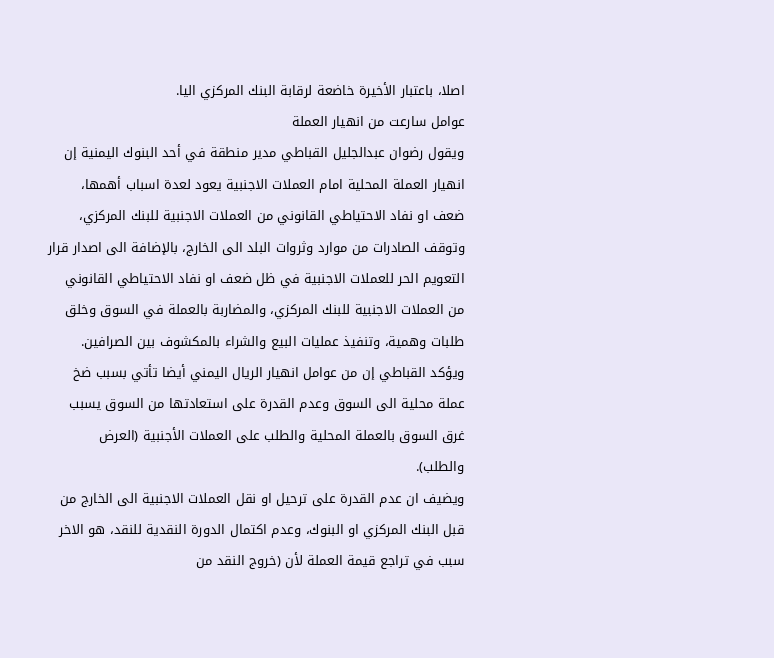اصلا، باعتبار الأخيرة خاضعة لرقابة البنك المركزي اليا.
عوامل سارعت من انهيار العملة
ويقول رضوان عبدالجليل القباطي مدير منطقة في أحد البنوك اليمنية إن انهيار العملة المحلية امام العملات الاجنبية يعود لعدة اسباب أهمها، ضعف او نفاد الاحتياطي القانوني من العملات الاجنبية للبنك المركزي، وتوقف الصادرات من موارد وثروات البلد الى الخارج، بالإضافة الى اصدار قرار التعويم الحر للعملات الاجنبية في ظل ضعف او نفاد الاحتياطي القانوني من العملات الاجنبية للبنك المركزي، والمضاربة بالعملة في السوق وخلق طلبات وهمية، وتنفيذ عمليات البيع والشراء بالمكشوف بين الصرافين.
ويؤكد القباطي إن من عوامل انهيار الريال اليمني أيضا تأتي بسبب ضخ عملة محلية الى السوق وعدم القدرة على استعادتها من السوق يسبب غرق السوق بالعملة المحلية والطلب على العملات الأجنبية (العرض والطلب).
ويضيف ان عدم القدرة على ترحيل او نقل العملات الاجنبية الى الخارج من قبل البنك المركزي او البنوك، وعدم اكتمال الدورة النقدية للنقد، هو الاخر سبب في تراجع قيمة العملة لأن (خروج النقد من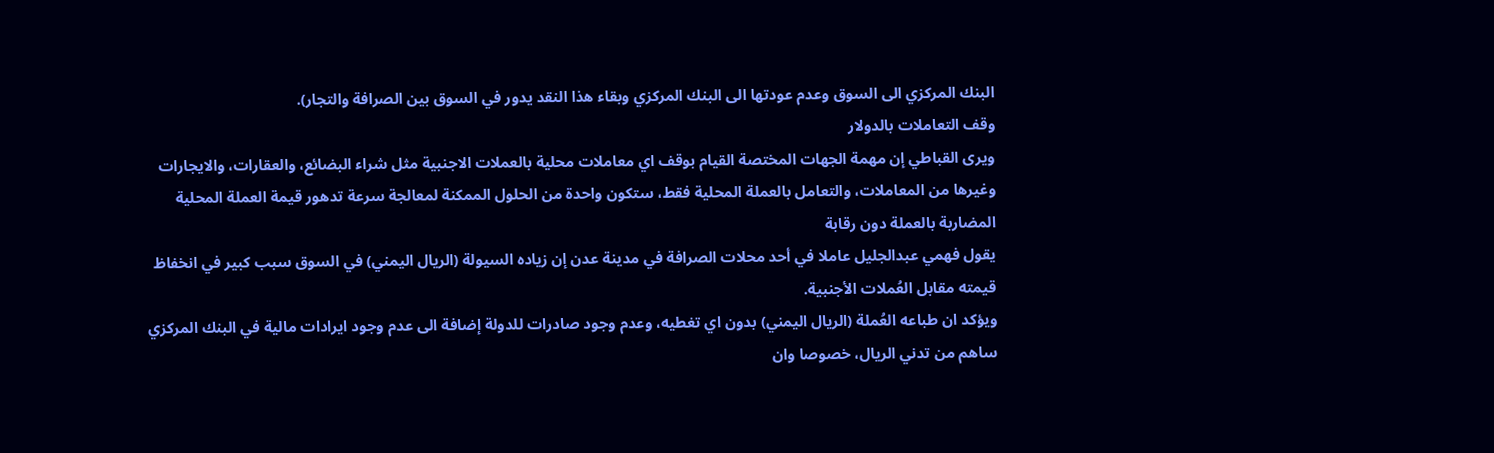البنك المركزي الى السوق وعدم عودتها الى البنك المركزي وبقاء هذا النقد يدور في السوق بين الصرافة والتجار).
وقف التعاملات بالدولار
ويرى القباطي إن مهمة الجهات المختصة القيام بوقف اي معاملات محلية بالعملات الاجنبية مثل شراء البضائع، والعقارات، والايجارات وغيرها من المعاملات، والتعامل بالعملة المحلية فقط، ستكون واحدة من الحلول الممكنة لمعالجة سرعة تدهور قيمة العملة المحلية
المضاربة بالعملة دون رقابة
يقول فهمي عبدالجليل عاملا في أحد محلات الصرافة في مدينة عدن إن زياده السيولة (الريال اليمني) في السوق سبب كبير في انخفاظ قيمته مقابل العُملات الأجنبية.
ويؤكد ان طباعه العُملة (الريال اليمني) بدون اي تغطيه، وعدم وجود صادرات للدولة إضافة الى عدم وجود ايرادات مالية في البنك المركزي ساهم من تدني الريال، خصوصا وان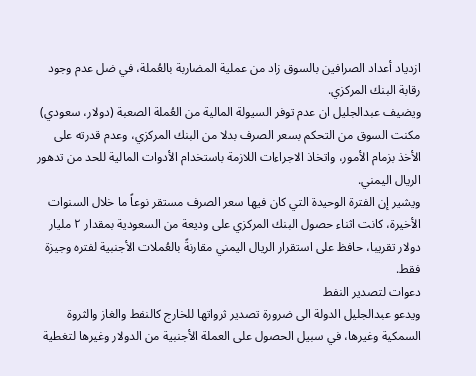ازدياد أعداد الصرافين بالسوق زاد من عملية المضاربة بالعُملة، في ضل عدم وجود رقابة البنك المركزي.
ويضيف عبدالجليل ان عدم توفر السيولة المالية من العُملة الصعبة (دولار، سعودي) مكنت السوق من التحكم بسعر الصرف بدلا من البنك المركزي، وعدم قدرته على الأخذ بزمام الأمور، واتخاذ الاجراءات اللازمة باستخدام الأدوات المالية للحد من تدهور الريال اليمني.
ويشير إن الفترة الوحيدة التي كان فيها سعر الصرف مستقر نوعاً ما خلال السنوات الأخيرة، كانت اثناء حصول البنك المركزي على وديعة من السعودية بمقدار ٢ مليار دولار تقريبا، حافظ على استقرار الريال اليمني مقارنةً بالعُملات الأجنبية لفتره وجيزة فقط.
دعوات لتصدير النفط
ويدعو عبدالجليل الدولة الى ضرورة تصدير ثرواتها للخارج كالنفط والغاز والثروة السمكية وغيرها، في سبيل الحصول على العملة الأجنبية من الدولار وغيرها لتغطية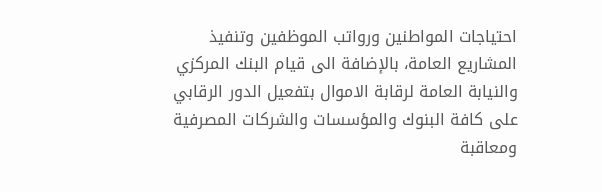احتياجات المواطنين ورواتب الموظفين وتنفيذ المشاريع العامة، بالإضافة الى قيام البنك المركزي والنيابة العامة لرقابة الاموال بتفعيل الدور الرقابي على كافة البنوك والمؤسسات والشركات المصرفية ومعاقبة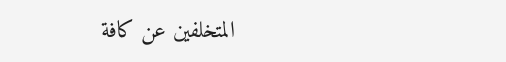المتخلفين عن كافة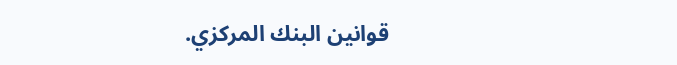قوانين البنك المركزي.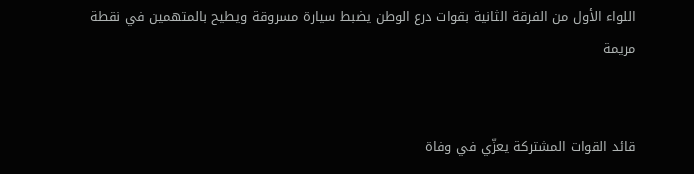اللواء الأول من الفرقة الثانية بقوات درع الوطن يضبط سيارة مسروقة ويطيح بالمتهمين في نقطة مريمة


قائد القوات المشتركة يعزّي في وفاة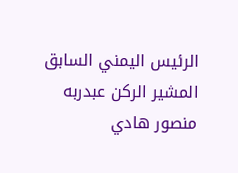الرئيس اليمني السابق المشير الركن عبدربه منصور هادي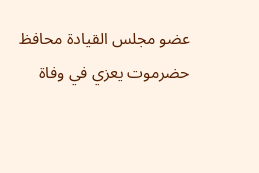عضو مجلس القيادة محافظ حضرموت يعزي في وفاة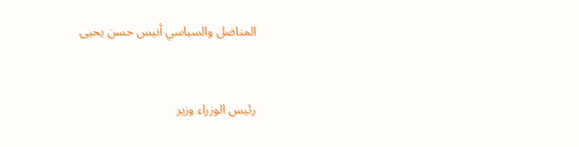المناضل والسياسي أنيس حسن يحيى


رئيس الوزراء وزير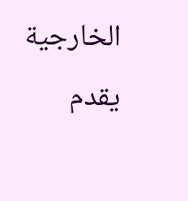الخارجية يقدم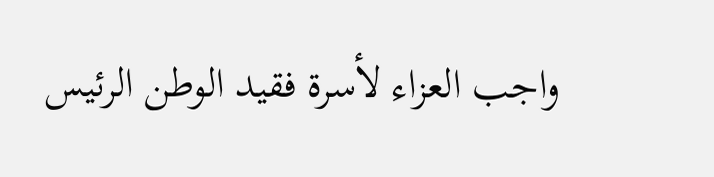واجب العزاء لأسرة فقيد الوطن الرئيس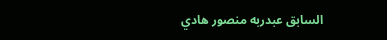السابق عبدربه منصور هادي